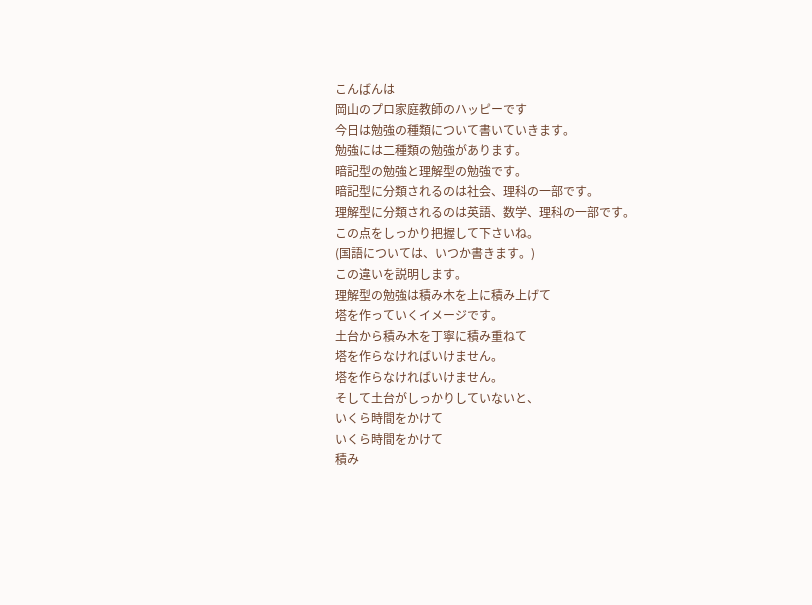こんばんは
岡山のプロ家庭教師のハッピーです
今日は勉強の種類について書いていきます。
勉強には二種類の勉強があります。
暗記型の勉強と理解型の勉強です。
暗記型に分類されるのは社会、理科の一部です。
理解型に分類されるのは英語、数学、理科の一部です。
この点をしっかり把握して下さいね。
(国語については、いつか書きます。)
この違いを説明します。
理解型の勉強は積み木を上に積み上げて
塔を作っていくイメージです。
土台から積み木を丁寧に積み重ねて
塔を作らなければいけません。
塔を作らなければいけません。
そして土台がしっかりしていないと、
いくら時間をかけて
いくら時間をかけて
積み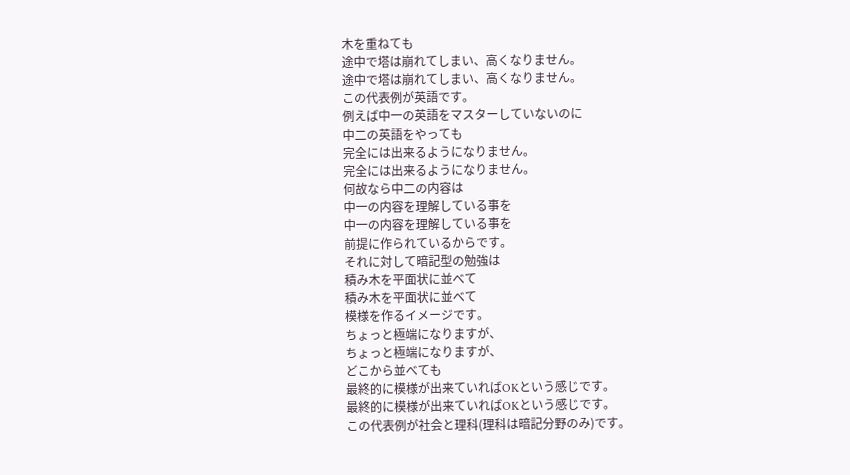木を重ねても
途中で塔は崩れてしまい、高くなりません。
途中で塔は崩れてしまい、高くなりません。
この代表例が英語です。
例えば中一の英語をマスターしていないのに
中二の英語をやっても
完全には出来るようになりません。
完全には出来るようになりません。
何故なら中二の内容は
中一の内容を理解している事を
中一の内容を理解している事を
前提に作られているからです。
それに対して暗記型の勉強は
積み木を平面状に並べて
積み木を平面状に並べて
模様を作るイメージです。
ちょっと極端になりますが、
ちょっと極端になりますが、
どこから並べても
最終的に模様が出来ていればOKという感じです。
最終的に模様が出来ていればOKという感じです。
この代表例が社会と理科(理科は暗記分野のみ)です。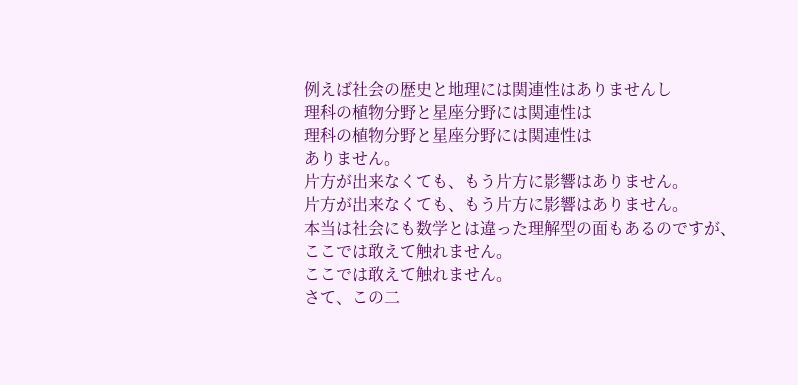例えば社会の歴史と地理には関連性はありませんし
理科の植物分野と星座分野には関連性は
理科の植物分野と星座分野には関連性は
ありません。
片方が出来なくても、もう片方に影響はありません。
片方が出来なくても、もう片方に影響はありません。
本当は社会にも数学とは違った理解型の面もあるのですが、
ここでは敢えて触れません。
ここでは敢えて触れません。
さて、この二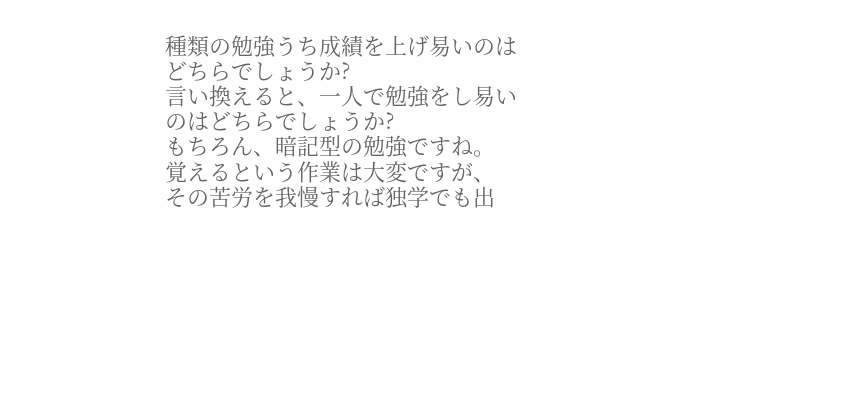種類の勉強うち成績を上げ易いのはどちらでしょうか?
言い換えると、一人で勉強をし易いのはどちらでしょうか?
もちろん、暗記型の勉強ですね。
覚えるという作業は大変ですが、
その苦労を我慢すれば独学でも出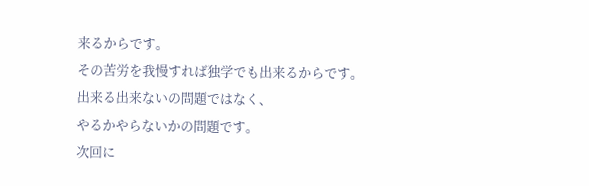来るからです。
その苦労を我慢すれば独学でも出来るからです。
出来る出来ないの問題ではなく、
やるかやらないかの問題です。
次回に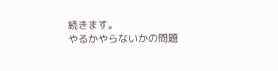続きます。
やるかやらないかの問題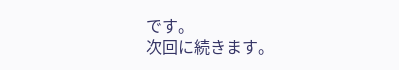です。
次回に続きます。